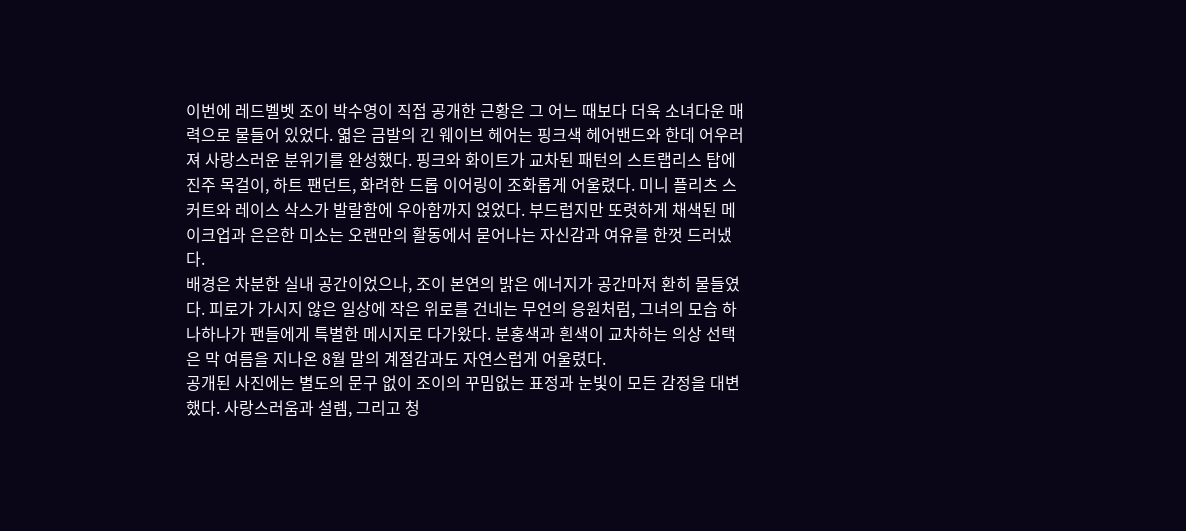이번에 레드벨벳 조이 박수영이 직접 공개한 근황은 그 어느 때보다 더욱 소녀다운 매력으로 물들어 있었다. 엷은 금발의 긴 웨이브 헤어는 핑크색 헤어밴드와 한데 어우러져 사랑스러운 분위기를 완성했다. 핑크와 화이트가 교차된 패턴의 스트랩리스 탑에 진주 목걸이, 하트 팬던트, 화려한 드롭 이어링이 조화롭게 어울렸다. 미니 플리츠 스커트와 레이스 삭스가 발랄함에 우아함까지 얹었다. 부드럽지만 또렷하게 채색된 메이크업과 은은한 미소는 오랜만의 활동에서 묻어나는 자신감과 여유를 한껏 드러냈다.
배경은 차분한 실내 공간이었으나, 조이 본연의 밝은 에너지가 공간마저 환히 물들였다. 피로가 가시지 않은 일상에 작은 위로를 건네는 무언의 응원처럼, 그녀의 모습 하나하나가 팬들에게 특별한 메시지로 다가왔다. 분홍색과 흰색이 교차하는 의상 선택은 막 여름을 지나온 8월 말의 계절감과도 자연스럽게 어울렸다.
공개된 사진에는 별도의 문구 없이 조이의 꾸밈없는 표정과 눈빛이 모든 감정을 대변했다. 사랑스러움과 설렘, 그리고 청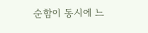순함이 동시에 느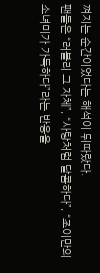껴지는 순간이었다는 해석이 뒤따랐다.
팬들은 “러블리 그 자체”, “사탕처럼 달콤하다”, “조이만의 소녀미가 가득하다”라는 반응을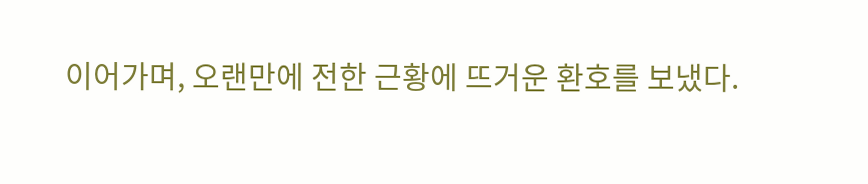이어가며, 오랜만에 전한 근황에 뜨거운 환호를 보냈다.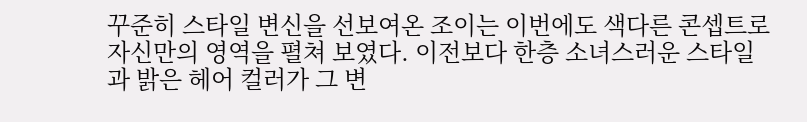꾸준히 스타일 변신을 선보여온 조이는 이번에도 색다른 콘셉트로 자신만의 영역을 펼쳐 보였다. 이전보다 한층 소녀스러운 스타일과 밝은 헤어 컬러가 그 변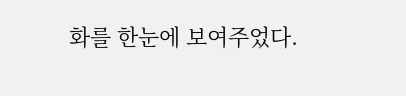화를 한눈에 보여주었다.